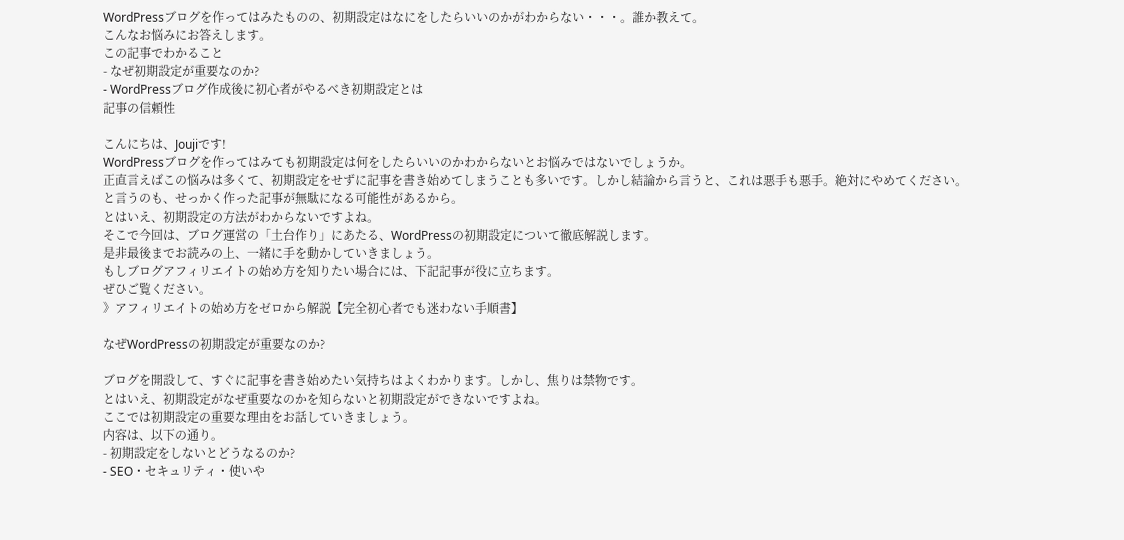WordPressブログを作ってはみたものの、初期設定はなにをしたらいいのかがわからない・・・。誰か教えて。
こんなお悩みにお答えします。
この記事でわかること
- なぜ初期設定が重要なのか?
- WordPressブログ作成後に初心者がやるべき初期設定とは
記事の信頼性

こんにちは、Joujiです!
WordPressブログを作ってはみても初期設定は何をしたらいいのかわからないとお悩みではないでしょうか。
正直言えばこの悩みは多くて、初期設定をせずに記事を書き始めてしまうことも多いです。しかし結論から言うと、これは悪手も悪手。絶対にやめてください。
と言うのも、せっかく作った記事が無駄になる可能性があるから。
とはいえ、初期設定の方法がわからないですよね。
そこで今回は、ブログ運営の「土台作り」にあたる、WordPressの初期設定について徹底解説します。
是非最後までお読みの上、一緒に手を動かしていきましょう。
もしブログアフィリエイトの始め方を知りたい場合には、下記記事が役に立ちます。
ぜひご覧ください。
》アフィリエイトの始め方をゼロから解説【完全初心者でも迷わない手順書】

なぜWordPressの初期設定が重要なのか?

ブログを開設して、すぐに記事を書き始めたい気持ちはよくわかります。しかし、焦りは禁物です。
とはいえ、初期設定がなぜ重要なのかを知らないと初期設定ができないですよね。
ここでは初期設定の重要な理由をお話していきましょう。
内容は、以下の通り。
- 初期設定をしないとどうなるのか?
- SEO・セキュリティ・使いや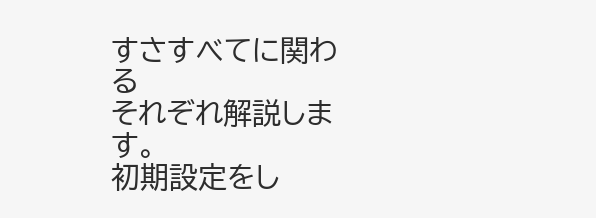すさすべてに関わる
それぞれ解説します。
初期設定をし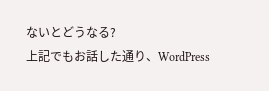ないとどうなる?
上記でもお話した通り、WordPress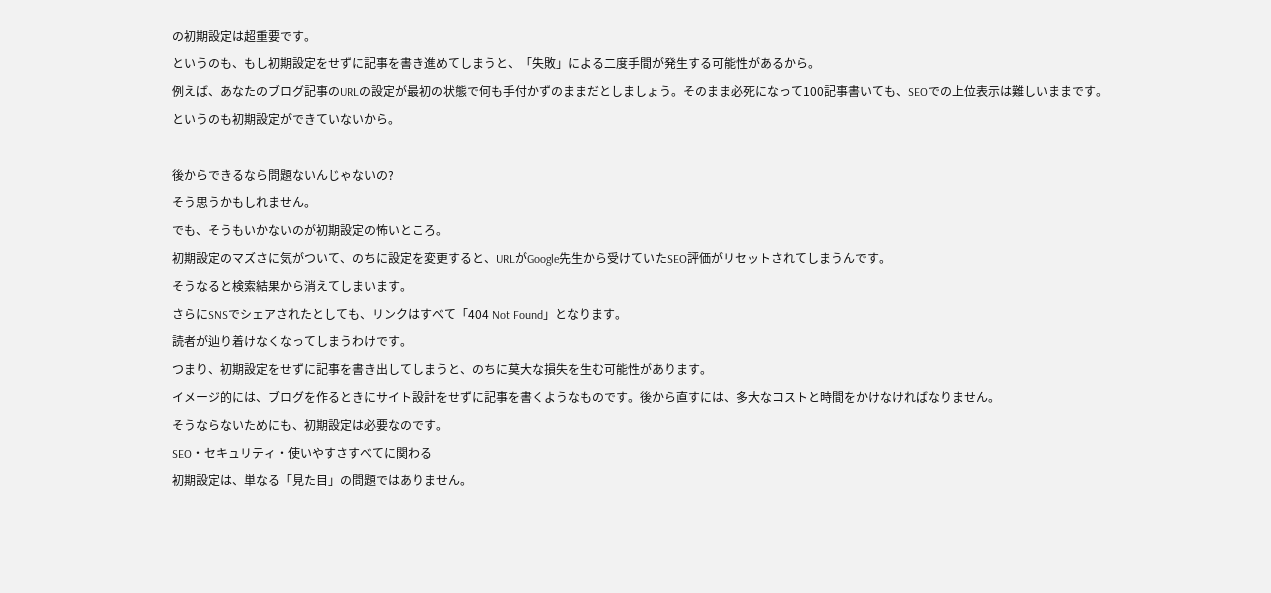の初期設定は超重要です。
というのも、もし初期設定をせずに記事を書き進めてしまうと、「失敗」による二度手間が発生する可能性があるから。
例えば、あなたのブログ記事のURLの設定が最初の状態で何も手付かずのままだとしましょう。そのまま必死になって100記事書いても、SEOでの上位表示は難しいままです。
というのも初期設定ができていないから。

後からできるなら問題ないんじゃないの?
そう思うかもしれません。
でも、そうもいかないのが初期設定の怖いところ。
初期設定のマズさに気がついて、のちに設定を変更すると、URLがGoogle先生から受けていたSEO評価がリセットされてしまうんです。
そうなると検索結果から消えてしまいます。
さらにSNSでシェアされたとしても、リンクはすべて「404 Not Found」となります。
読者が辿り着けなくなってしまうわけです。
つまり、初期設定をせずに記事を書き出してしまうと、のちに莫大な損失を生む可能性があります。
イメージ的には、ブログを作るときにサイト設計をせずに記事を書くようなものです。後から直すには、多大なコストと時間をかけなければなりません。
そうならないためにも、初期設定は必要なのです。
SEO・セキュリティ・使いやすさすべてに関わる
初期設定は、単なる「見た目」の問題ではありません。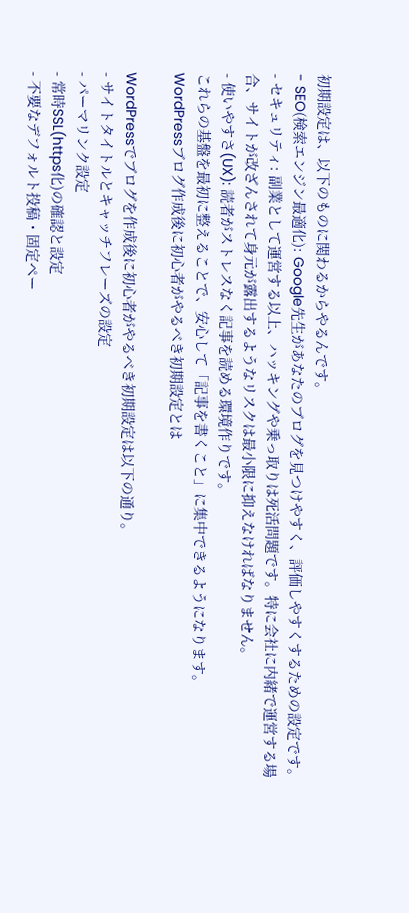初期設定は、以下のものに関わるからやるんです。
- SEO(検索エンジン最適化): Google先生があなたのブログを見つけやすく、評価しやすくするための設定です。
- セキュリティ: 副業として運営する以上、ハッキングや乗っ取りは死活問題です。特に会社に内緒で運営する場合、サイトが改ざんされて身元が露出するようなリスクは最小限に抑えなければなりません。
- 使いやすさ(UX): 読者がストレスなく記事を読める環境作りです。
これらの基盤を最初に整えることで、安心して「記事を書くこと」に集中できるようになります。
WordPressブログ作成後に初心者がやるべき初期設定とは

WordPressでブログを作成後に初心者がやるべき初期設定は以下の通り。
- サイトタイトルとキャッチフレーズの設定
- パーマリンク設定
- 常時SSL(https化)の確認と設定
- 不要なデフォルト投稿・固定ペー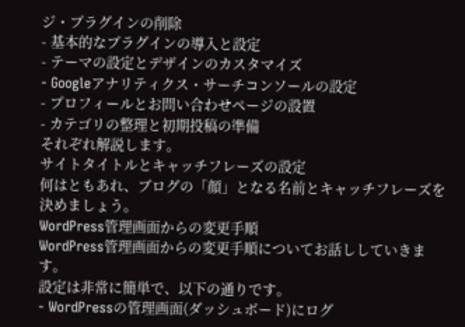ジ・プラグインの削除
- 基本的なプラグインの導入と設定
- テーマの設定とデザインのカスタマイズ
- Googleアナリティクス・サーチコンソールの設定
- プロフィールとお問い合わせページの設置
- カテゴリの整理と初期投稿の準備
それぞれ解説します。
サイトタイトルとキャッチフレーズの設定
何はともあれ、ブログの「顔」となる名前とキャッチフレーズを決めましょう。
WordPress管理画面からの変更手順
WordPress管理画面からの変更手順についてお話ししていきます。
設定は非常に簡単で、以下の通りです。
- WordPressの管理画面(ダッシュボード)にログ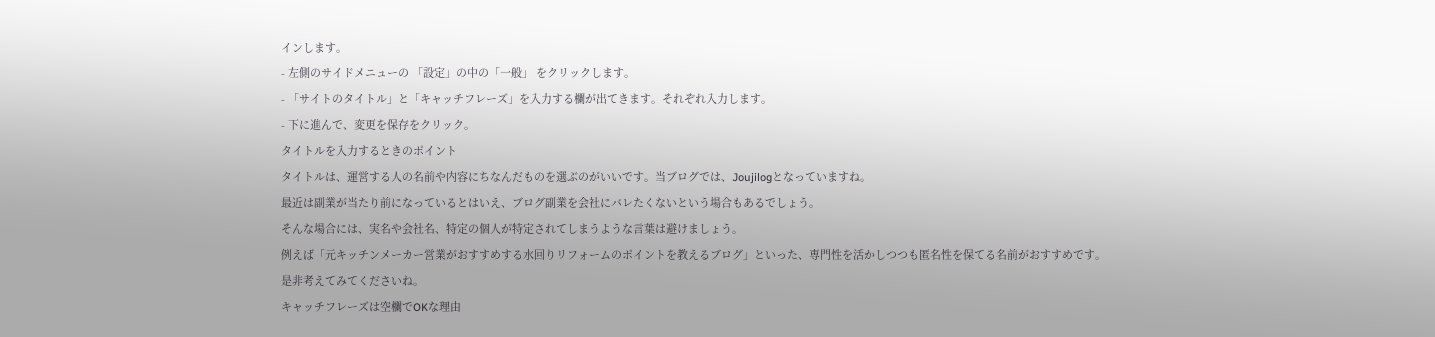インします。
- 左側のサイドメニューの 「設定」の中の「一般」 をクリックします。
- 「サイトのタイトル」と「キャッチフレーズ」を入力する欄が出てきます。それぞれ入力します。
- 下に進んで、変更を保存をクリック。
タイトルを入力するときのポイント
タイトルは、運営する人の名前や内容にちなんだものを選ぶのがいいです。当ブログでは、Joujilogとなっていますね。
最近は副業が当たり前になっているとはいえ、ブログ副業を会社にバレたくないという場合もあるでしょう。
そんな場合には、実名や会社名、特定の個人が特定されてしまうような言葉は避けましょう。
例えば「元キッチンメーカー営業がおすすめする水回りリフォームのポイントを教えるブログ」といった、専門性を活かしつつも匿名性を保てる名前がおすすめです。
是非考えてみてくださいね。
キャッチフレーズは空欄でOKな理由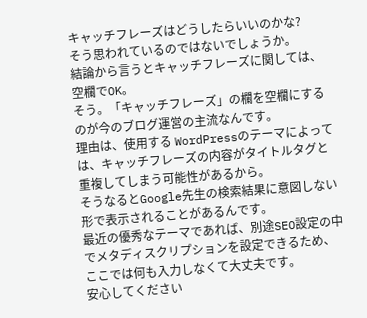キャッチフレーズはどうしたらいいのかな?
そう思われているのではないでしょうか。
結論から言うとキャッチフレーズに関しては、空欄でOK。
そう。「キャッチフレーズ」の欄を空欄にするのが今のブログ運営の主流なんです。
理由は、使用する WordPressのテーマによっては、キャッチフレーズの内容がタイトルタグと重複してしまう可能性があるから。
そうなるとGoogle先生の検索結果に意図しない形で表示されることがあるんです。
最近の優秀なテーマであれば、別途SEO設定の中でメタディスクリプションを設定できるため、ここでは何も入力しなくて大丈夫です。
安心してください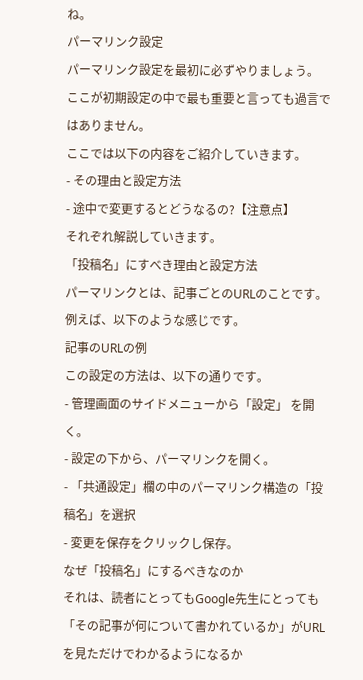ね。
パーマリンク設定
パーマリンク設定を最初に必ずやりましょう。
ここが初期設定の中で最も重要と言っても過言ではありません。
ここでは以下の内容をご紹介していきます。
- その理由と設定方法
- 途中で変更するとどうなるの?【注意点】
それぞれ解説していきます。
「投稿名」にすべき理由と設定方法
パーマリンクとは、記事ごとのURLのことです。
例えば、以下のような感じです。
記事のURLの例
この設定の方法は、以下の通りです。
- 管理画面のサイドメニューから「設定」 を開く。
- 設定の下から、パーマリンクを開く。
- 「共通設定」欄の中のパーマリンク構造の「投稿名」を選択
- 変更を保存をクリックし保存。
なぜ「投稿名」にするべきなのか
それは、読者にとってもGoogle先生にとっても「その記事が何について書かれているか」がURLを見ただけでわかるようになるか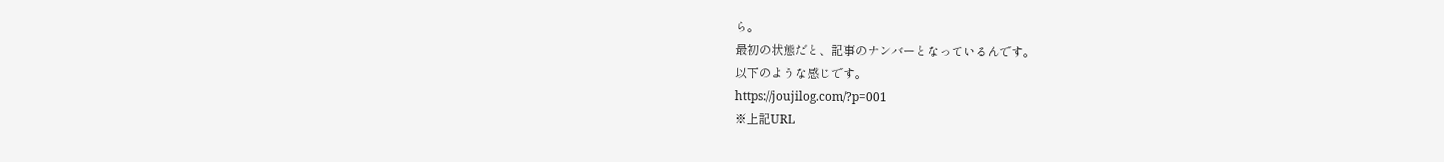ら。
最初の状態だと、記事のナンバーとなっているんです。
以下のような感じです。
https://joujilog.com/?p=001
※上記URL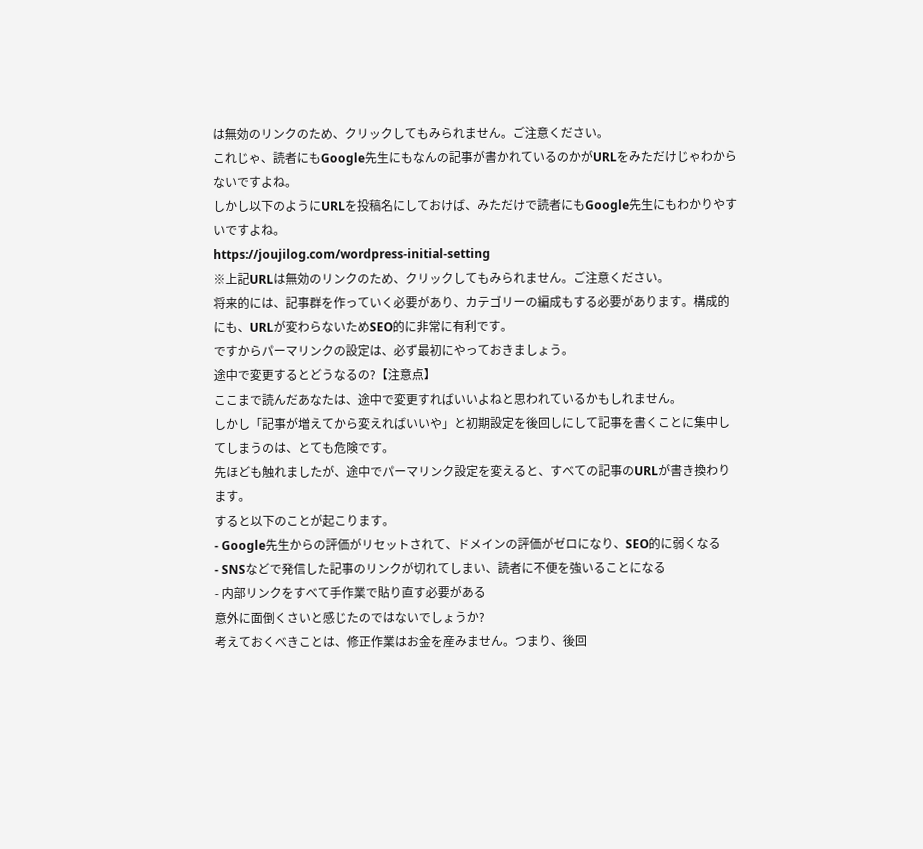は無効のリンクのため、クリックしてもみられません。ご注意ください。
これじゃ、読者にもGoogle先生にもなんの記事が書かれているのかがURLをみただけじゃわからないですよね。
しかし以下のようにURLを投稿名にしておけば、みただけで読者にもGoogle先生にもわかりやすいですよね。
https://joujilog.com/wordpress-initial-setting
※上記URLは無効のリンクのため、クリックしてもみられません。ご注意ください。
将来的には、記事群を作っていく必要があり、カテゴリーの編成もする必要があります。構成的にも、URLが変わらないためSEO的に非常に有利です。
ですからパーマリンクの設定は、必ず最初にやっておきましょう。
途中で変更するとどうなるの?【注意点】
ここまで読んだあなたは、途中で変更すればいいよねと思われているかもしれません。
しかし「記事が増えてから変えればいいや」と初期設定を後回しにして記事を書くことに集中してしまうのは、とても危険です。
先ほども触れましたが、途中でパーマリンク設定を変えると、すべての記事のURLが書き換わります。
すると以下のことが起こります。
- Google先生からの評価がリセットされて、ドメインの評価がゼロになり、SEO的に弱くなる
- SNSなどで発信した記事のリンクが切れてしまい、読者に不便を強いることになる
- 内部リンクをすべて手作業で貼り直す必要がある
意外に面倒くさいと感じたのではないでしょうか?
考えておくべきことは、修正作業はお金を産みません。つまり、後回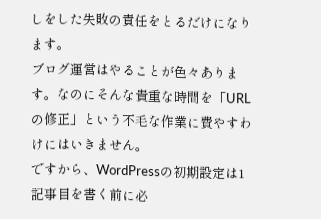しをした失敗の責任をとるだけになります。
ブログ運営はやることが色々あります。なのにそんな貴重な時間を「URLの修正」という不毛な作業に費やすわけにはいきません。
ですから、WordPressの初期設定は1記事目を書く前に必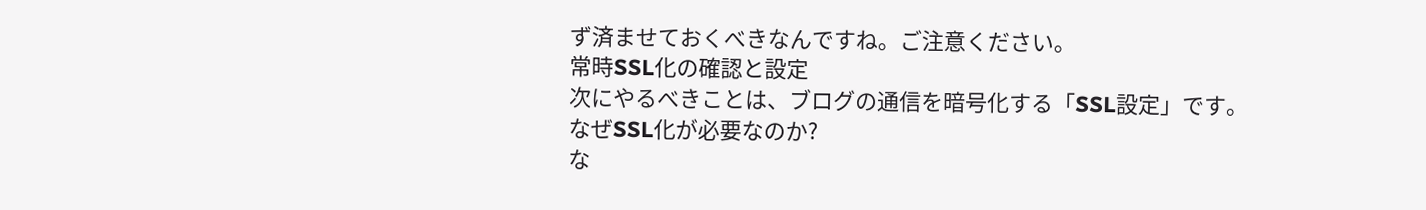ず済ませておくべきなんですね。ご注意ください。
常時SSL化の確認と設定
次にやるべきことは、ブログの通信を暗号化する「SSL設定」です。
なぜSSL化が必要なのか?
な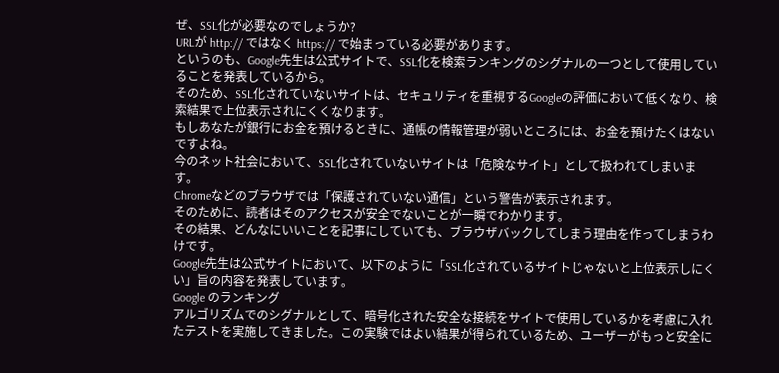ぜ、SSL化が必要なのでしょうか?
URLが http:// ではなく https:// で始まっている必要があります。
というのも、Google先生は公式サイトで、SSL化を検索ランキングのシグナルの一つとして使用していることを発表しているから。
そのため、SSL化されていないサイトは、セキュリティを重視するGoogleの評価において低くなり、検索結果で上位表示されにくくなります。
もしあなたが銀行にお金を預けるときに、通帳の情報管理が弱いところには、お金を預けたくはないですよね。
今のネット社会において、SSL化されていないサイトは「危険なサイト」として扱われてしまいます。
Chromeなどのブラウザでは「保護されていない通信」という警告が表示されます。
そのために、読者はそのアクセスが安全でないことが一瞬でわかります。
その結果、どんなにいいことを記事にしていても、ブラウザバックしてしまう理由を作ってしまうわけです。
Google先生は公式サイトにおいて、以下のように「SSL化されているサイトじゃないと上位表示しにくい」旨の内容を発表しています。
Google のランキング
アルゴリズムでのシグナルとして、暗号化された安全な接続をサイトで使用しているかを考慮に入れたテストを実施してきました。この実験ではよい結果が得られているため、ユーザーがもっと安全に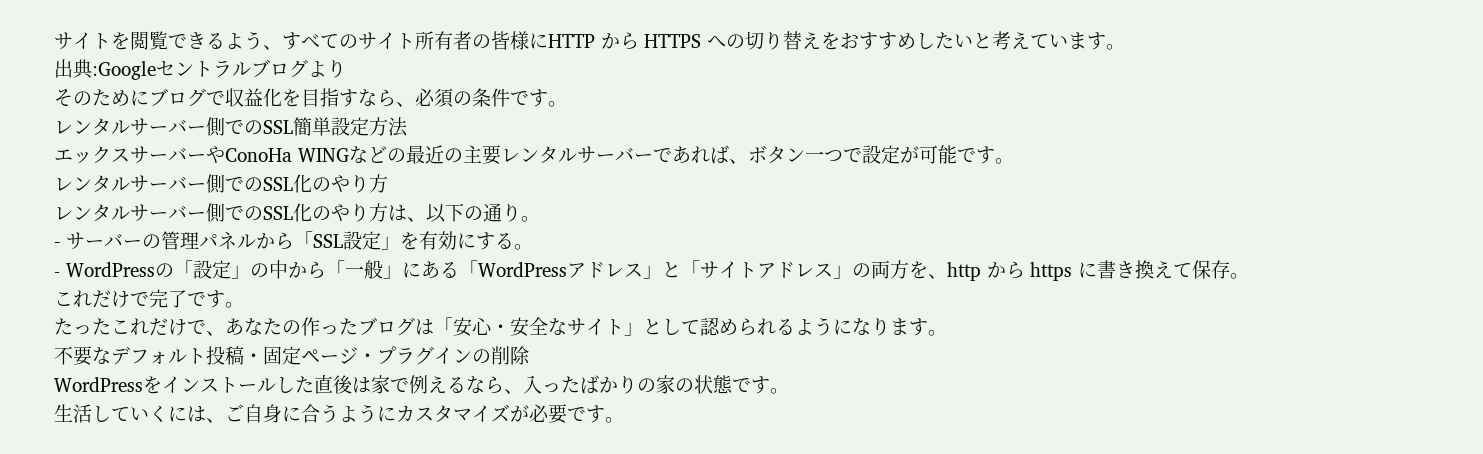サイトを閲覧できるよう、すべてのサイト所有者の皆様にHTTP から HTTPS への切り替えをおすすめしたいと考えています。
出典:Googleセントラルブログより
そのためにブログで収益化を目指すなら、必須の条件です。
レンタルサーバー側でのSSL簡単設定方法
エックスサーバーやConoHa WINGなどの最近の主要レンタルサーバーであれば、ボタン一つで設定が可能です。
レンタルサーバー側でのSSL化のやり方
レンタルサーバー側でのSSL化のやり方は、以下の通り。
- サーバーの管理パネルから「SSL設定」を有効にする。
- WordPressの「設定」の中から「一般」にある「WordPressアドレス」と「サイトアドレス」の両方を、http から https に書き換えて保存。
これだけで完了です。
たったこれだけで、あなたの作ったブログは「安心・安全なサイト」として認められるようになります。
不要なデフォルト投稿・固定ページ・プラグインの削除
WordPressをインストールした直後は家で例えるなら、入ったばかりの家の状態です。
生活していくには、ご自身に合うようにカスタマイズが必要です。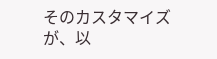そのカスタマイズが、以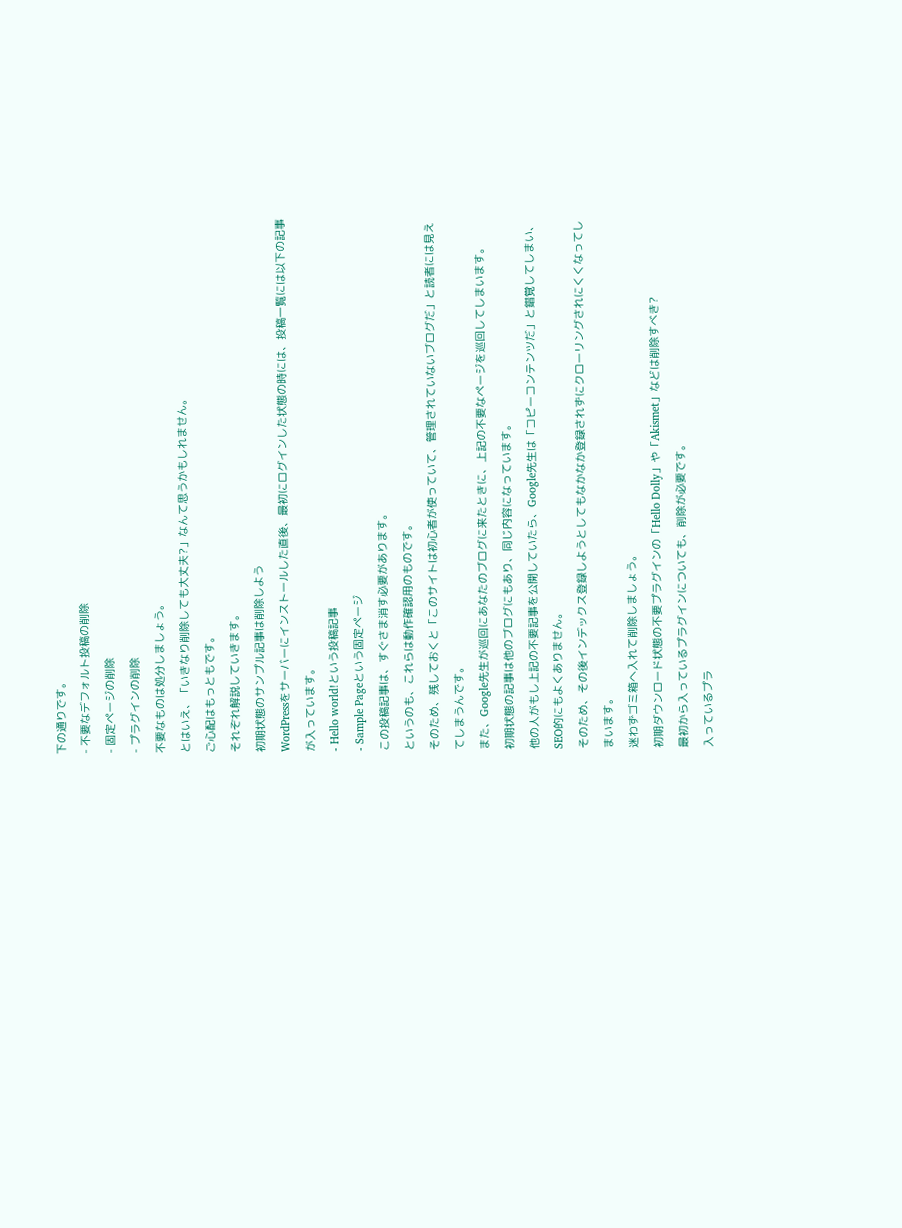下の通りです。
- 不要なデフォルト投稿の削除
- 固定ページの削除
- プラグインの削除
不要なものは処分しましょう。
とはいえ、「いきなり削除しても大丈夫?」なんて思うかもしれません。
ご心配はもっともです。
それぞれ解説していきます。
初期状態のサンプル記事は削除しよう
WordPressをサーバーにインストールした直後、最初にログインした状態の時には、投稿一覧には以下の記事が入っています。
- Hello world!という投稿記事
- Sample Pageという固定ページ
この投稿記事は、すぐさま消す必要があります。
というのも、これらは動作確認用のものです。
そのため、残しておくと「このサイトは初心者が使っていて、管理されていないブログだ」と読者には見えてしまうんです。
また、Google先生が巡回にあなたのブログに来たときに、上記の不要なページを巡回してしまいます。
初期状態の記事は他のブログにもあり、同じ内容になっています。
他の人がもし上記の不要記事を公開していたら、Google先生は「コピーコンテンツだ」と錯覚してしまい、SEO的にもよくありません。
そのため、その後インデックス登録しようとしてもなかなか登録されずにクローリングされにくくなってしまいます。
迷わずゴミ箱へ入れて削除しましょう。
初期ダウンロード状態の不要プラグインの「Hello Dolly」や「Akismet」などは削除すべき?
最初から入っているプラグインについても、削除が必要です。
入っているプラ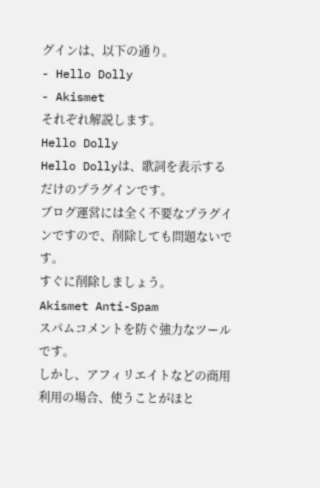グインは、以下の通り。
- Hello Dolly
- Akismet
それぞれ解説します。
Hello Dolly
Hello Dollyは、歌詞を表示するだけのプラグインです。
ブログ運営には全く不要なプラグインですので、削除しても問題ないです。
すぐに削除しましょう。
Akismet Anti-Spam
スパムコメントを防ぐ強力なツールです。
しかし、アフィリエイトなどの商用利用の場合、使うことがほと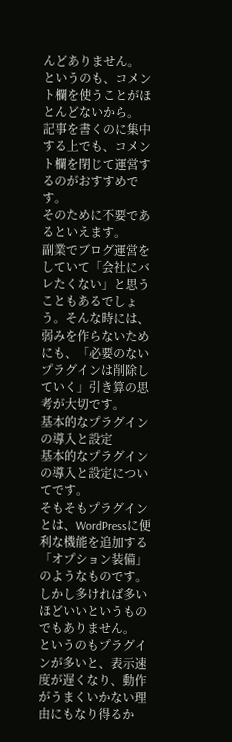んどありません。
というのも、コメント欄を使うことがほとんどないから。
記事を書くのに集中する上でも、コメント欄を閉じて運営するのがおすすめです。
そのために不要であるといえます。
副業でブログ運営をしていて「会社にバレたくない」と思うこともあるでしょう。そんな時には、弱みを作らないためにも、「必要のないプラグインは削除していく」引き算の思考が大切です。
基本的なプラグインの導入と設定
基本的なプラグインの導入と設定についてです。
そもそもプラグインとは、WordPressに便利な機能を追加する「オプション装備」のようなものです。
しかし多ければ多いほどいいというものでもありません。
というのもプラグインが多いと、表示速度が遅くなり、動作がうまくいかない理由にもなり得るか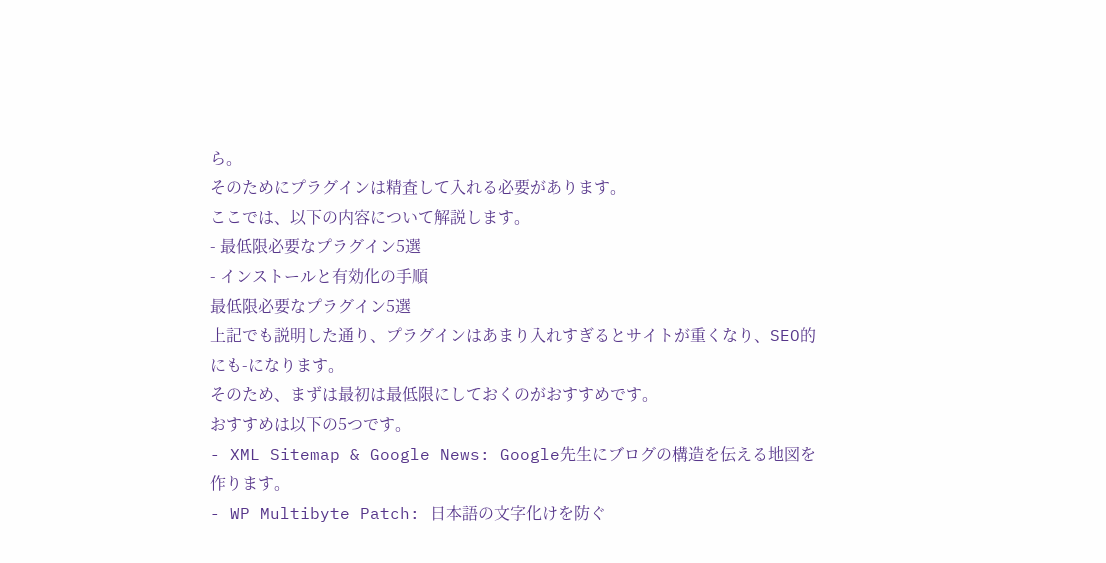ら。
そのためにプラグインは精査して入れる必要があります。
ここでは、以下の内容について解説します。
- 最低限必要なプラグイン5選
- インストールと有効化の手順
最低限必要なプラグイン5選
上記でも説明した通り、プラグインはあまり入れすぎるとサイトが重くなり、SEO的にも-になります。
そのため、まずは最初は最低限にしておくのがおすすめです。
おすすめは以下の5つです。
- XML Sitemap & Google News: Google先生にブログの構造を伝える地図を作ります。
- WP Multibyte Patch: 日本語の文字化けを防ぐ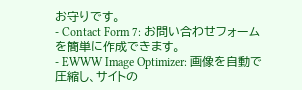お守りです。
- Contact Form 7: お問い合わせフォームを簡単に作成できます。
- EWWW Image Optimizer: 画像を自動で圧縮し、サイトの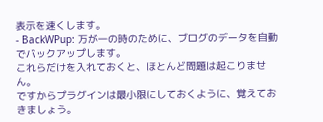表示を速くします。
- BackWPup: 万が一の時のために、ブログのデータを自動でバックアップします。
これらだけを入れておくと、ほとんど問題は起こりません。
ですからプラグインは最小限にしておくように、覚えておきましょう。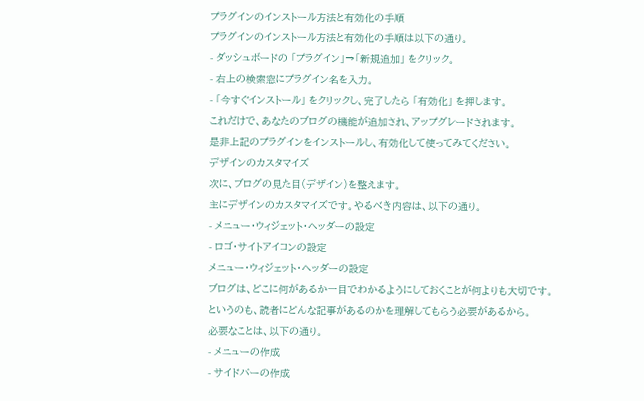プラグインのインストール方法と有効化の手順
プラグインのインストール方法と有効化の手順は以下の通り。
- ダッシュボードの 「プラグイン」→「新規追加」 をクリック。
- 右上の検索窓にプラグイン名を入力。
- 「今すぐインストール」 をクリックし、完了したら 「有効化」 を押します。
これだけで、あなたのブログの機能が追加され、アップグレードされます。
是非上記のプラグインをインストールし、有効化して使ってみてください。
デザインのカスタマイズ
次に、ブログの見た目(デザイン)を整えます。
主にデザインのカスタマイズです。やるべき内容は、以下の通り。
- メニュー・ウィジェット・ヘッダーの設定
- ロゴ・サイトアイコンの設定
メニュー・ウィジェット・ヘッダーの設定
ブログは、どこに何があるか一目でわかるようにしておくことが何よりも大切です。
というのも、読者にどんな記事があるのかを理解してもらう必要があるから。
必要なことは、以下の通り。
- メニューの作成
- サイドバーの作成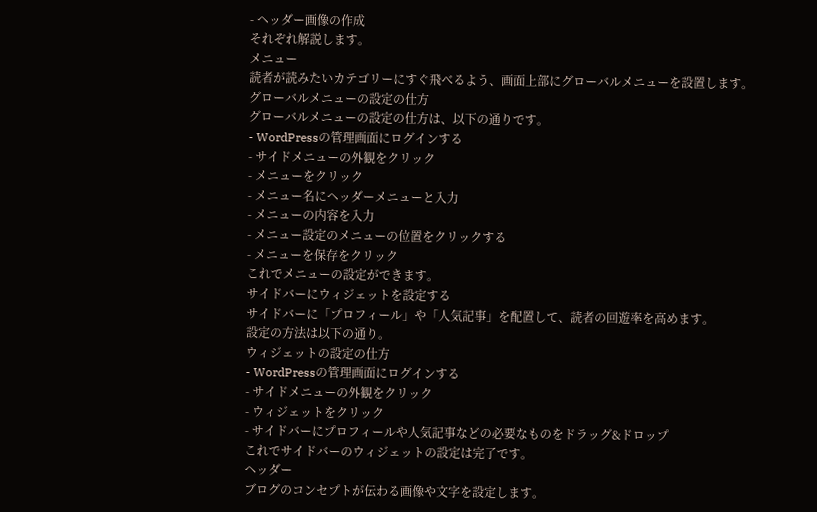- ヘッダー画像の作成
それぞれ解説します。
メニュー
読者が読みたいカテゴリーにすぐ飛べるよう、画面上部にグローバルメニューを設置します。
グローバルメニューの設定の仕方
グローバルメニューの設定の仕方は、以下の通りです。
- WordPressの管理画面にログインする
- サイドメニューの外観をクリック
- メニューをクリック
- メニュー名にヘッダーメニューと入力
- メニューの内容を入力
- メニュー設定のメニューの位置をクリックする
- メニューを保存をクリック
これでメニューの設定ができます。
サイドバーにウィジェットを設定する
サイドバーに「プロフィール」や「人気記事」を配置して、読者の回遊率を高めます。
設定の方法は以下の通り。
ウィジェットの設定の仕方
- WordPressの管理画面にログインする
- サイドメニューの外観をクリック
- ウィジェットをクリック
- サイドバーにプロフィールや人気記事などの必要なものをドラッグ&ドロップ
これでサイドバーのウィジェットの設定は完了です。
ヘッダー
ブログのコンセプトが伝わる画像や文字を設定します。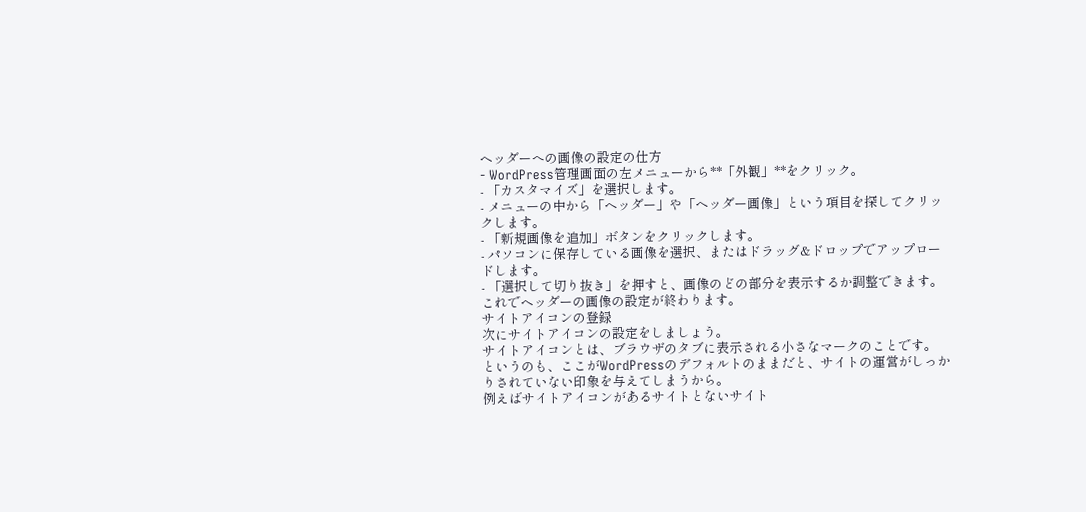ヘッダーへの画像の設定の仕方
- WordPress管理画面の左メニューから**「外観」**をクリック。
- 「カスタマイズ」を選択します。
- メニューの中から「ヘッダー」や「ヘッダー画像」という項目を探してクリックします。
- 「新規画像を追加」ボタンをクリックします。
- パソコンに保存している画像を選択、またはドラッグ&ドロップでアップロードします。
- 「選択して切り抜き」を押すと、画像のどの部分を表示するか調整できます。
これでヘッダーの画像の設定が終わります。
サイトアイコンの登録
次にサイトアイコンの設定をしましょう。
サイトアイコンとは、ブラウザのタブに表示される小さなマークのことです。
というのも、ここがWordPressのデフォルトのままだと、サイトの運営がしっかりされていない印象を与えてしまうから。
例えばサイトアイコンがあるサイトとないサイト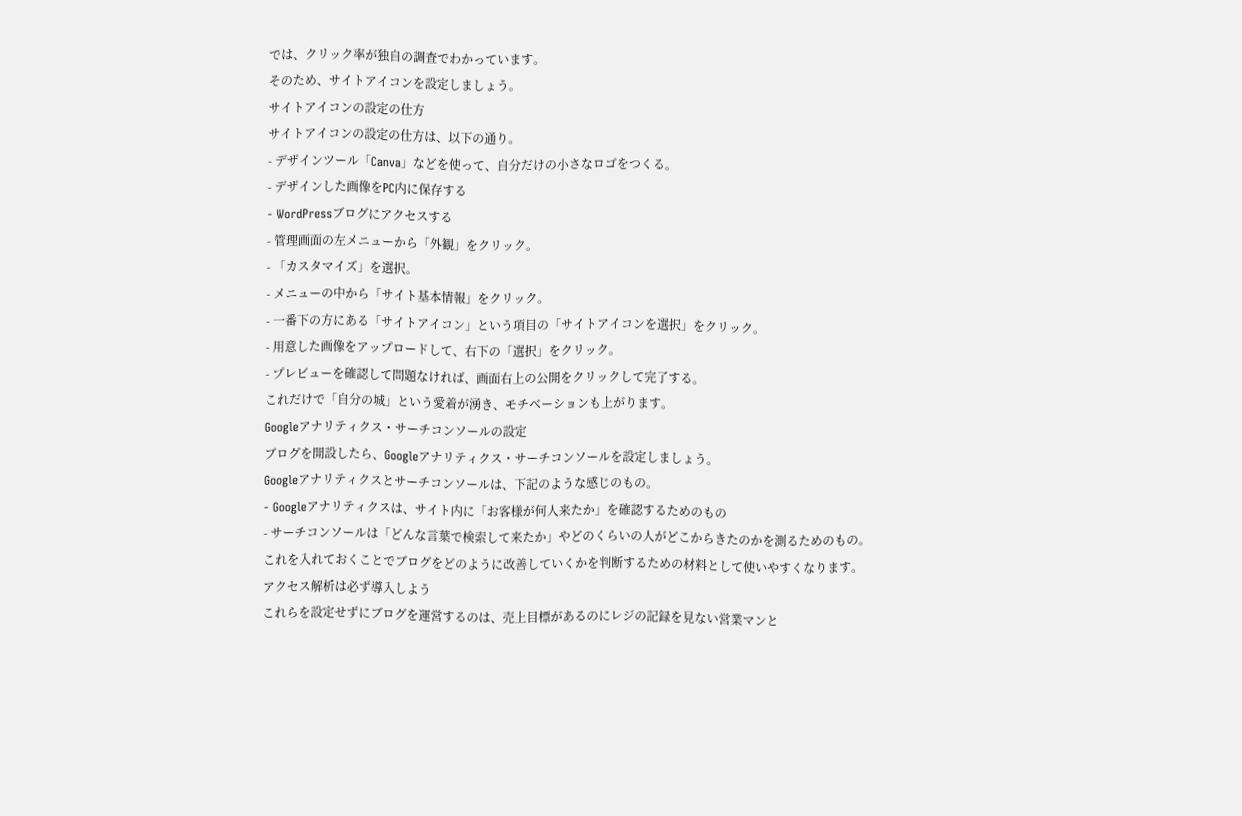では、クリック率が独自の調査でわかっています。
そのため、サイトアイコンを設定しましょう。
サイトアイコンの設定の仕方
サイトアイコンの設定の仕方は、以下の通り。
- デザインツール「Canva」などを使って、自分だけの小さなロゴをつくる。
- デザインした画像をPC内に保存する
- WordPressブログにアクセスする
- 管理画面の左メニューから「外観」をクリック。
- 「カスタマイズ」を選択。
- メニューの中から「サイト基本情報」をクリック。
- 一番下の方にある「サイトアイコン」という項目の「サイトアイコンを選択」をクリック。
- 用意した画像をアップロードして、右下の「選択」をクリック。
- プレビューを確認して問題なければ、画面右上の公開をクリックして完了する。
これだけで「自分の城」という愛着が湧き、モチベーションも上がります。
Googleアナリティクス・サーチコンソールの設定
ブログを開設したら、Googleアナリティクス・サーチコンソールを設定しましょう。
Googleアナリティクスとサーチコンソールは、下記のような感じのもの。
- Googleアナリティクスは、サイト内に「お客様が何人来たか」を確認するためのもの
- サーチコンソールは「どんな言葉で検索して来たか」やどのくらいの人がどこからきたのかを測るためのもの。
これを入れておくことでブログをどのように改善していくかを判断するための材料として使いやすくなります。
アクセス解析は必ず導入しよう
これらを設定せずにブログを運営するのは、売上目標があるのにレジの記録を見ない営業マンと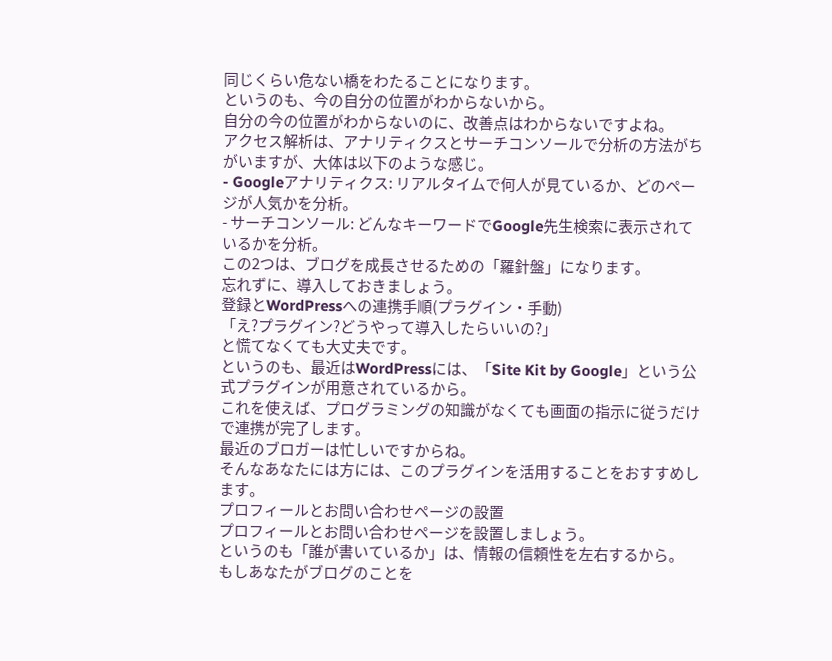同じくらい危ない橋をわたることになります。
というのも、今の自分の位置がわからないから。
自分の今の位置がわからないのに、改善点はわからないですよね。
アクセス解析は、アナリティクスとサーチコンソールで分析の方法がちがいますが、大体は以下のような感じ。
- Googleアナリティクス: リアルタイムで何人が見ているか、どのページが人気かを分析。
- サーチコンソール: どんなキーワードでGoogle先生検索に表示されているかを分析。
この2つは、ブログを成長させるための「羅針盤」になります。
忘れずに、導入しておきましょう。
登録とWordPressへの連携手順(プラグイン・手動)
「え?プラグイン?どうやって導入したらいいの?」
と慌てなくても大丈夫です。
というのも、最近はWordPressには、「Site Kit by Google」という公式プラグインが用意されているから。
これを使えば、プログラミングの知識がなくても画面の指示に従うだけで連携が完了します。
最近のブロガーは忙しいですからね。
そんなあなたには方には、このプラグインを活用することをおすすめします。
プロフィールとお問い合わせページの設置
プロフィールとお問い合わせページを設置しましょう。
というのも「誰が書いているか」は、情報の信頼性を左右するから。
もしあなたがブログのことを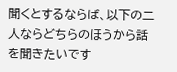聞くとするならば、以下の二人ならどちらのほうから話を聞きたいです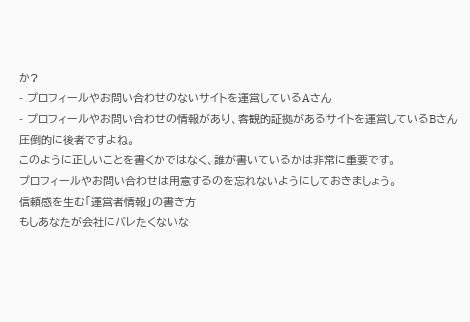か?
- プロフィールやお問い合わせのないサイトを運営しているAさん
- プロフィールやお問い合わせの情報があり、客観的証拠があるサイトを運営しているBさん
圧倒的に後者ですよね。
このように正しいことを書くかではなく、誰が書いているかは非常に重要です。
プロフィールやお問い合わせは用意するのを忘れないようにしておきましょう。
信頼感を生む「運営者情報」の書き方
もしあなたが会社にバレたくないな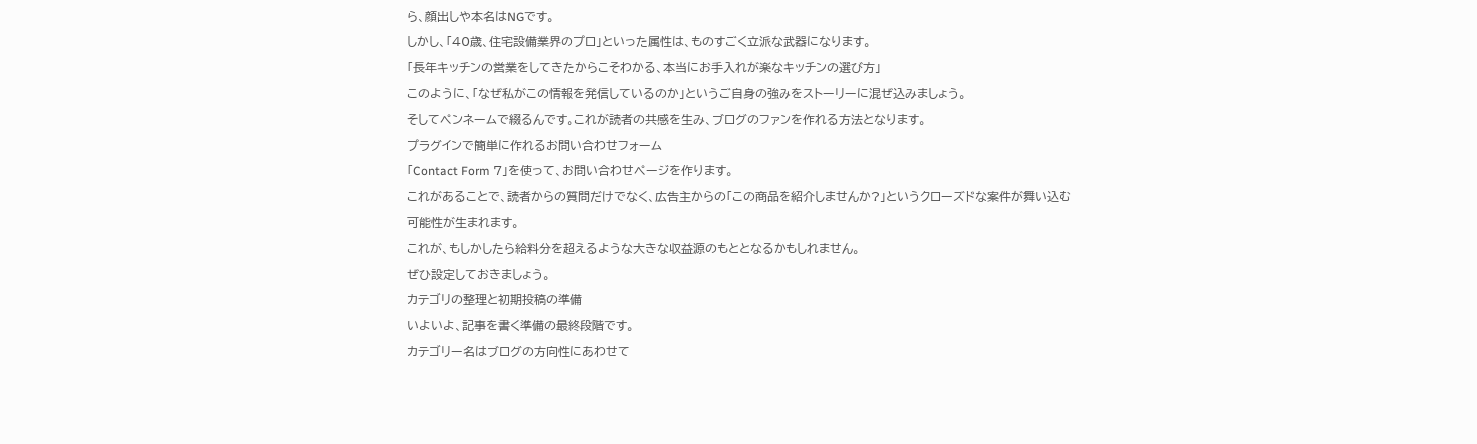ら、顔出しや本名はNGです。
しかし、「40歳、住宅設備業界のプロ」といった属性は、ものすごく立派な武器になります。
「長年キッチンの営業をしてきたからこそわかる、本当にお手入れが楽なキッチンの選び方」
このように、「なぜ私がこの情報を発信しているのか」というご自身の強みをストーリーに混ぜ込みましょう。
そしてペンネームで綴るんです。これが読者の共感を生み、ブログのファンを作れる方法となります。
プラグインで簡単に作れるお問い合わせフォーム
「Contact Form 7」を使って、お問い合わせページを作ります。
これがあることで、読者からの質問だけでなく、広告主からの「この商品を紹介しませんか?」というクローズドな案件が舞い込む可能性が生まれます。
これが、もしかしたら給料分を超えるような大きな収益源のもととなるかもしれません。
ぜひ設定しておきましょう。
カテゴリの整理と初期投稿の準備
いよいよ、記事を書く準備の最終段階です。
カテゴリー名はブログの方向性にあわせて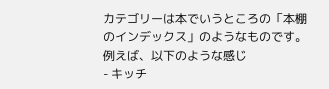カテゴリーは本でいうところの「本棚のインデックス」のようなものです。
例えば、以下のような感じ
- キッチ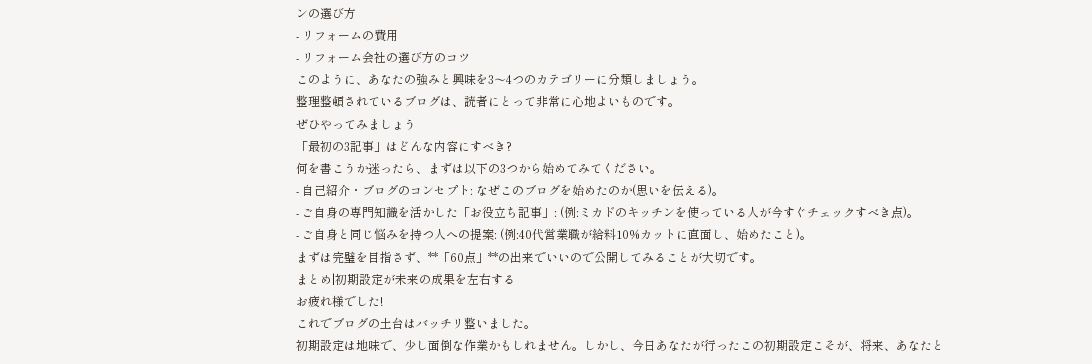ンの選び方
- リフォームの費用
- リフォーム会社の選び方のコツ
このように、あなたの強みと興味を3〜4つのカテゴリーに分類しましょう。
整理整頓されているブログは、読者にとって非常に心地よいものです。
ぜひやってみましょう
「最初の3記事」はどんな内容にすべき?
何を書こうか迷ったら、まずは以下の3つから始めてみてください。
- 自己紹介・ブログのコンセプト: なぜこのブログを始めたのか(思いを伝える)。
- ご自身の専門知識を活かした「お役立ち記事」: (例:ミカドのキッチンを使っている人が今すぐチェックすべき点)。
- ご自身と同じ悩みを持つ人への提案: (例:40代営業職が給料10%カットに直面し、始めたこと)。
まずは完璧を目指さず、**「60点」**の出来でいいので公開してみることが大切です。
まとめ|初期設定が未来の成果を左右する
お疲れ様でした!
これでブログの土台はバッチリ整いました。
初期設定は地味で、少し面倒な作業かもしれません。しかし、今日あなたが行ったこの初期設定こそが、将来、あなたと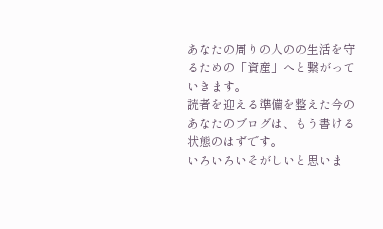あなたの周りの人のの生活を守るための「資産」へと繋がっていきます。
読者を迎える準備を整えた今のあなたのブログは、もう書ける状態のはずです。
いろいろいそがしいと思いま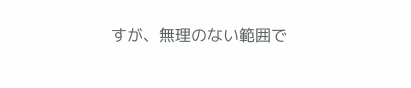すが、無理のない範囲で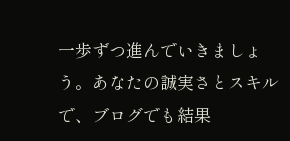一歩ずつ進んでいきましょう。あなたの誠実さとスキルで、ブログでも結果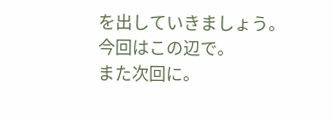を出していきましょう。
今回はこの辺で。
また次回に。